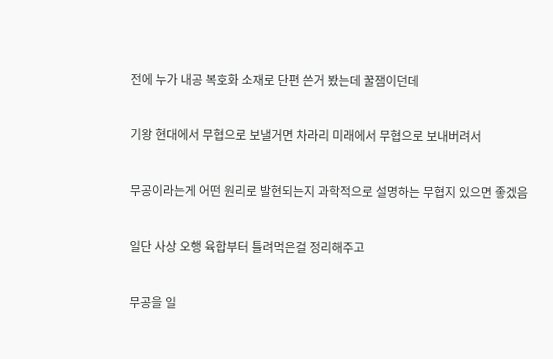전에 누가 내공 복호화 소재로 단편 쓴거 봤는데 꿀잼이던데


기왕 현대에서 무협으로 보낼거면 차라리 미래에서 무협으로 보내버려서


무공이라는게 어떤 원리로 발현되는지 과학적으로 설명하는 무협지 있으면 좋겠음


일단 사상 오행 육합부터 틀려먹은걸 정리해주고


무공을 일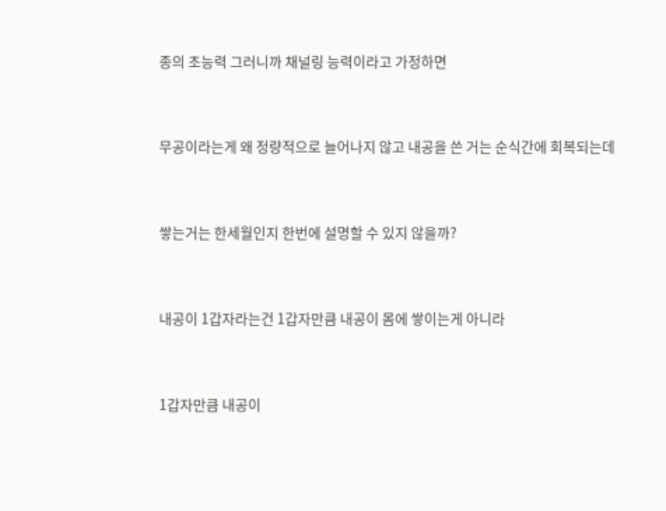종의 초능력 그러니까 채널링 능력이라고 가정하면


무공이라는게 왜 정량적으로 늘어나지 않고 내공을 쓴 거는 순식간에 회복되는데


쌓는거는 한세월인지 한번에 설명할 수 있지 않을까?


내공이 1갑자라는건 1갑자만큼 내공이 몸에 쌓이는게 아니라


1갑자만큼 내공이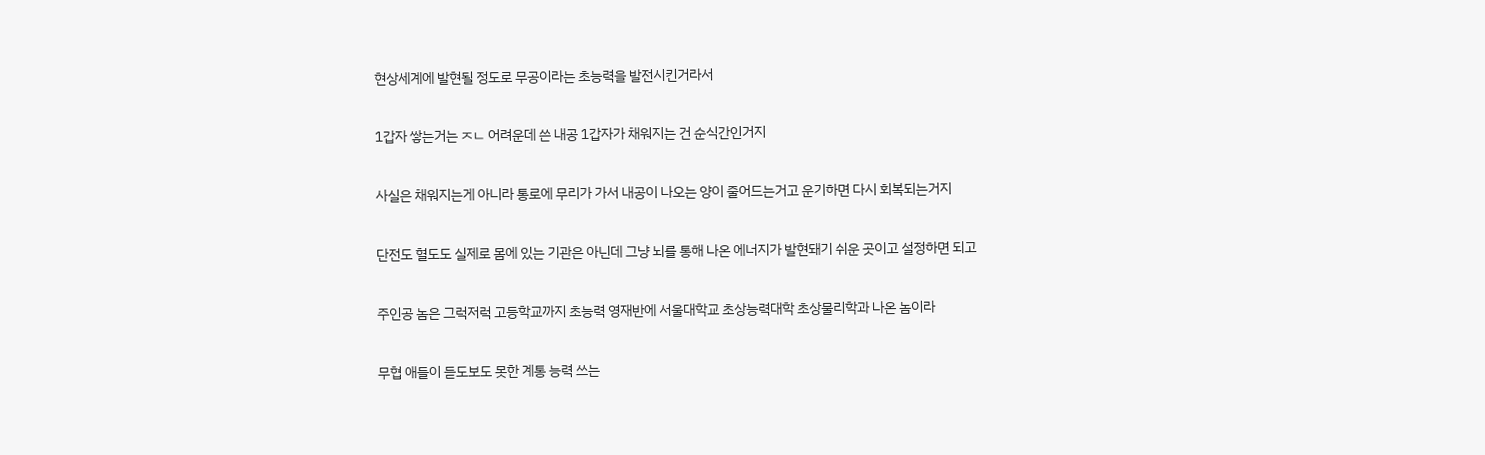현상세계에 발현될 정도로 무공이라는 초능력을 발전시킨거라서


1갑자 쌓는거는 ㅈㄴ 어려운데 쓴 내공 1갑자가 채워지는 건 순식간인거지


사실은 채워지는게 아니라 통로에 무리가 가서 내공이 나오는 양이 줄어드는거고 운기하면 다시 회복되는거지


단전도 혈도도 실제로 몸에 있는 기관은 아닌데 그냥 뇌를 통해 나온 에너지가 발현돼기 쉬운 곳이고 설정하면 되고


주인공 놈은 그럭저럭 고등학교까지 초능력 영재반에 서울대학교 초상능력대학 초상물리학과 나온 놈이라


무협 애들이 듣도보도 못한 계통 능력 쓰는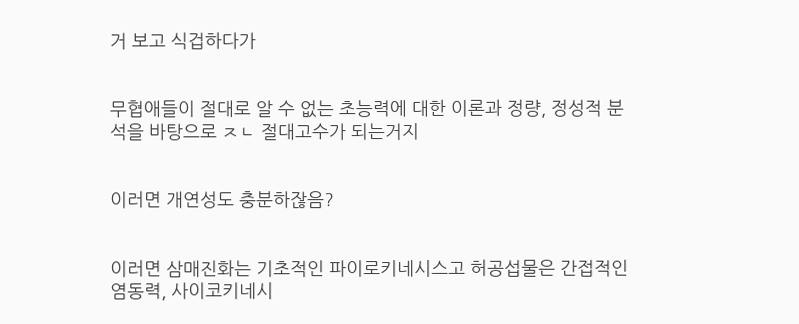거 보고 식겁하다가


무협애들이 절대로 알 수 없는 초능력에 대한 이론과 정량, 정성적 분석을 바탕으로 ㅈㄴ 절대고수가 되는거지


이러면 개연성도 충분하잖음?


이러면 삼매진화는 기초적인 파이로키네시스고 허공섭물은 간접적인 염동력, 사이코키네시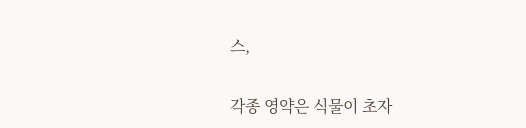스,


각종 영약은 식물이 초자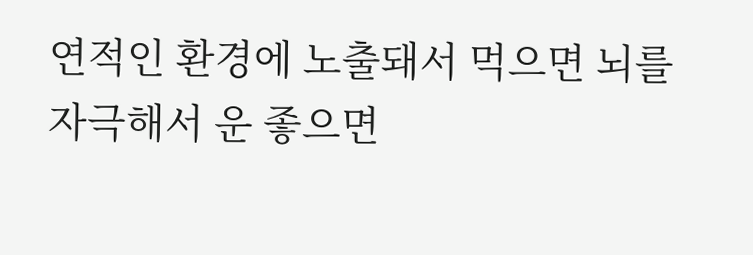연적인 환경에 노출돼서 먹으면 뇌를 자극해서 운 좋으면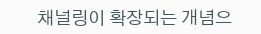채널링이 확장되는 개념으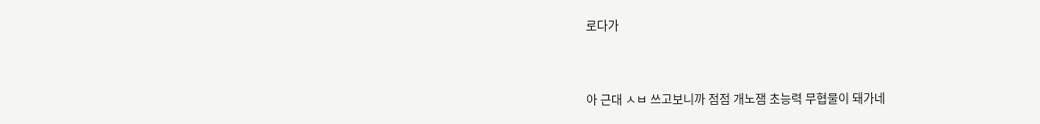로다가


아 근대 ㅅㅂ 쓰고보니까 점점 개노잼 초능력 무협물이 돼가네